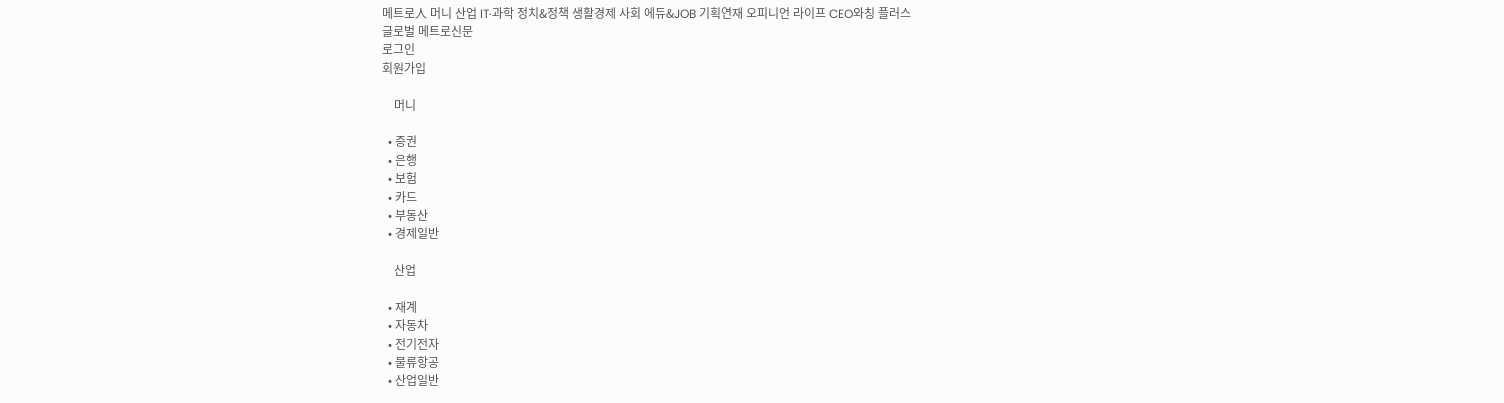메트로人 머니 산업 IT·과학 정치&정책 생활경제 사회 에듀&JOB 기획연재 오피니언 라이프 CEO와칭 플러스
글로벌 메트로신문
로그인
회원가입

    머니

  • 증권
  • 은행
  • 보험
  • 카드
  • 부동산
  • 경제일반

    산업

  • 재계
  • 자동차
  • 전기전자
  • 물류항공
  • 산업일반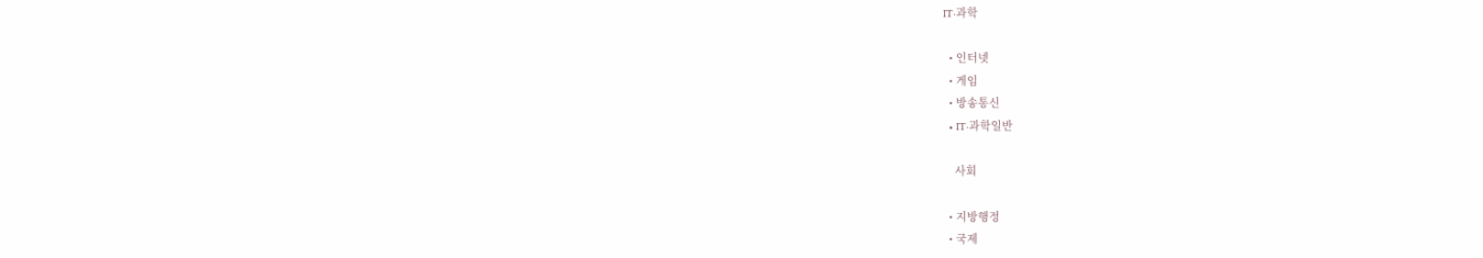IT·과학

  • 인터넷
  • 게임
  • 방송통신
  • IT·과학일반

    사회

  • 지방행정
  • 국제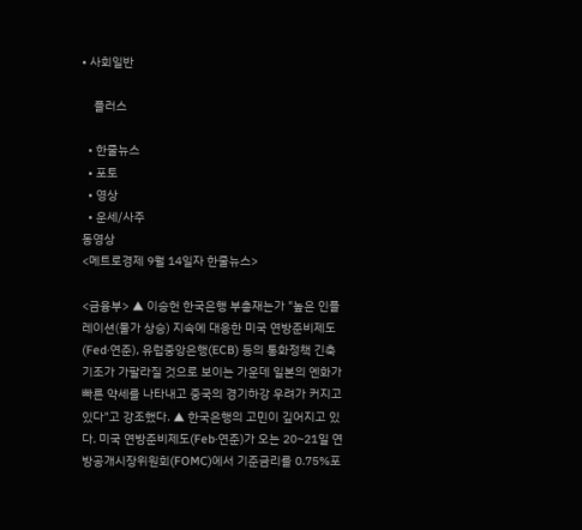• 사회일반

    플러스

  • 한줄뉴스
  • 포토
  • 영상
  • 운세/사주
동영상
<메트로경제 9월 14일자 한줄뉴스>

<금융부> ▲ 이승헌 한국은행 부총재는가 "높은 인플레이션(물가 상승) 지속에 대응한 미국 연방준비제도(Fed·연준), 유럽중앙은행(ECB) 등의 통화정책 긴축 기조가 가팔라질 것으로 보이는 가운데 일본의 엔화가 빠른 약세를 나타내고 중국의 경기하강 우려가 커지고 있다"고 강조했다. ▲ 한국은행의 고민이 깊어지고 있다. 미국 연방준비제도(Feb·연준)가 오는 20~21일 연방공개시장위원회(FOMC)에서 기준금리를 0.75%포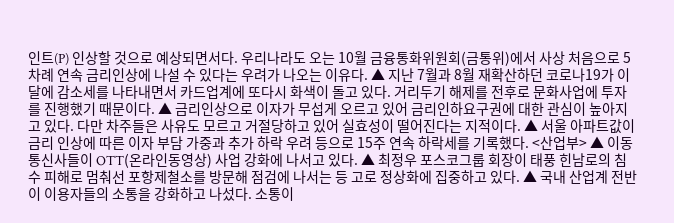인트(P) 인상할 것으로 예상되면서다. 우리나라도 오는 10월 금융통화위원회(금통위)에서 사상 처음으로 5차례 연속 금리인상에 나설 수 있다는 우려가 나오는 이유다. ▲ 지난 7월과 8월 재확산하던 코로나19가 이달에 감소세를 나타내면서 카드업계에 또다시 화색이 돌고 있다. 거리두기 해제를 전후로 문화사업에 투자를 진행했기 때문이다. ▲ 금리인상으로 이자가 무섭게 오르고 있어 금리인하요구권에 대한 관심이 높아지고 있다. 다만 차주들은 사유도 모르고 거절당하고 있어 실효성이 떨어진다는 지적이다. ▲ 서울 아파트값이 금리 인상에 따른 이자 부담 가중과 추가 하락 우려 등으로 15주 연속 하락세를 기록했다. <산업부> ▲ 이동통신사들이 OTT(온라인동영상) 사업 강화에 나서고 있다. ▲ 최정우 포스코그룹 회장이 태풍 힌남로의 침수 피해로 멈춰선 포항제철소를 방문해 점검에 나서는 등 고로 정상화에 집중하고 있다. ▲ 국내 산업계 전반이 이용자들의 소통을 강화하고 나섰다. 소통이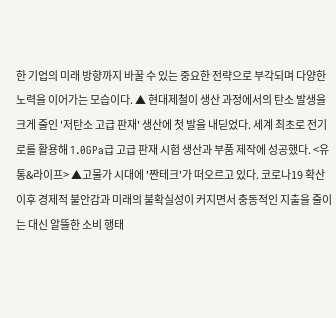한 기업의 미래 방향까지 바꿀 수 있는 중요한 전략으로 부각되며 다양한 노력을 이어가는 모습이다. ▲ 현대제철이 생산 과정에서의 탄소 발생을 크게 줄인 '저탄소 고급 판재' 생산에 첫 발을 내딛었다. 세계 최초로 전기로를 활용해 1.0GPa급 고급 판재 시험 생산과 부품 제작에 성공했다. <유통&라이프> ▲고물가 시대에 '짠테크'가 떠오르고 있다. 코로나19 확산 이후 경제적 불안감과 미래의 불확실성이 커지면서 충동적인 지출을 줄이는 대신 알뜰한 소비 행태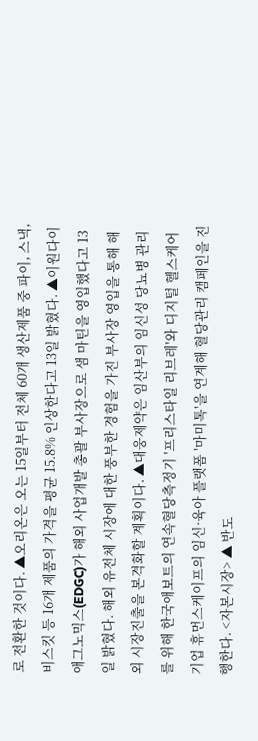로 전환한 것이다. ▲오리온은 오는 15일부터 전체 60개 생산제품 중 파이, 스낵, 비스킷 등 16개 제품의 가격을 평균 15.8% 인상한다고 13일 밝혔다. ▲이원다이애그노믹스(EDGC)가 해외 사업개발 총괄 부사장으로 샘 마틴을 영입했다고 13일 밝혔다. 해외 유전체 시장에 대한 풍부한 경험을 가진 부사장 영입을 통해 해외 시장진출을 본격화할 계획이다. ▲대웅제약은 임산부의 임신성 당뇨병 관리를 위해 한국애보트의 연속혈당측정기 '프리스타일 리브레'와 디지털 헬스케어 기업 휴먼스케이프의 임신·육아 플랫폼 '마미톡'을 연계해 혈당관리 캠페인을 진행한다. <자본시장> ▲ 반도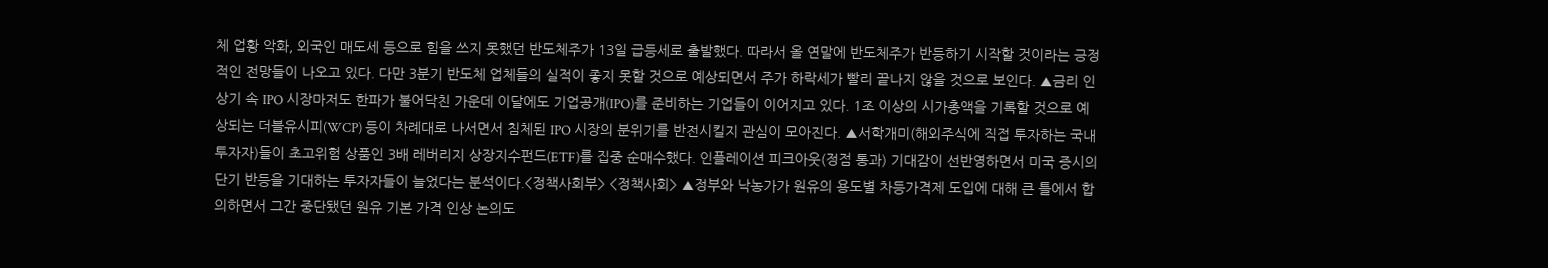체 업황 악화, 외국인 매도세 등으로 힘을 쓰지 못했던 반도체주가 13일 급등세로 출발했다. 따라서 올 연말에 반도체주가 반등하기 시작할 것이라는 긍정적인 전망들이 나오고 있다. 다만 3분기 반도체 업체들의 실적이 좋지 못할 것으로 예상되면서 주가 하락세가 빨리 끝나지 않을 것으로 보인다. ▲금리 인상기 속 IPO 시장마저도 한파가 불어닥친 가운데 이달에도 기업공개(IPO)를 준비하는 기업들이 이어지고 있다. 1조 이상의 시가총액을 기록할 것으로 예상되는 더블유시피(WCP) 등이 차례대로 나서면서 침체된 IPO 시장의 분위기를 반전시킬지 관심이 모아진다. ▲서학개미(해외주식에 직접 투자하는 국내 투자자)들이 초고위험 상품인 3배 레버리지 상장지수펀드(ETF)를 집중 순매수했다. 인플레이션 피크아웃(정점 통과) 기대감이 선반영하면서 미국 증시의 단기 반등을 기대하는 투자자들이 늘었다는 분석이다.<정책사회부> <정책사회> ▲정부와 낙농가가 원유의 용도별 차등가격제 도입에 대해 큰 틀에서 합의하면서 그간 중단됐던 원유 기본 가격 인상 논의도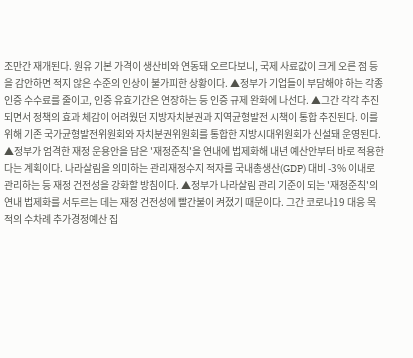조만간 재개된다. 원유 기본 가격이 생산비와 연동돼 오르다보니, 국제 사료값이 크게 오른 점 등을 감안하면 적지 않은 수준의 인상이 불가피한 상황이다. ▲정부가 기업들이 부담해야 하는 각종 인증 수수료를 줄이고, 인증 유효기간은 연장하는 등 인증 규제 완화에 나선다. ▲그간 각각 추진되면서 정책의 효과 체감이 어려웠던 지방자치분권과 지역균형발전 시책이 통합 추진된다. 이를 위해 기존 국가균형발전위원회와 자치분권위원회를 통합한 지방시대위원회가 신설돼 운영된다. ▲정부가 엄격한 재정 운용안을 담은 '재정준칙'을 연내에 법제화해 내년 예산안부터 바로 적용한다는 계획이다. 나라살림을 의미하는 관리재정수지 적자를 국내총생산(GDP) 대비 -3% 이내로 관리하는 등 재정 건전성을 강화할 방침이다. ▲정부가 나라살림 관리 기준이 되는 '재정준칙'의 연내 법제화를 서두르는 데는 재정 건전성에 빨간불이 켜졌기 때문이다. 그간 코로나19 대응 목적의 수차례 추가경정예산 집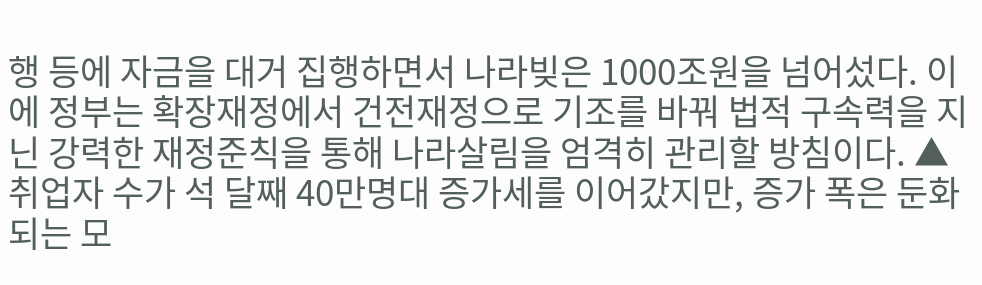행 등에 자금을 대거 집행하면서 나라빚은 1000조원을 넘어섰다. 이에 정부는 확장재정에서 건전재정으로 기조를 바꿔 법적 구속력을 지닌 강력한 재정준칙을 통해 나라살림을 엄격히 관리할 방침이다. ▲취업자 수가 석 달째 40만명대 증가세를 이어갔지만, 증가 폭은 둔화되는 모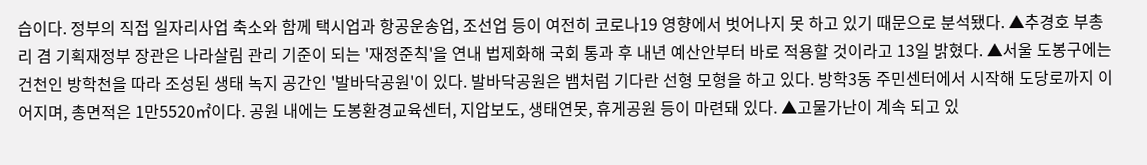습이다. 정부의 직접 일자리사업 축소와 함께 택시업과 항공운송업, 조선업 등이 여전히 코로나19 영향에서 벗어나지 못 하고 있기 때문으로 분석됐다. ▲추경호 부총리 겸 기획재정부 장관은 나라살림 관리 기준이 되는 '재정준칙'을 연내 법제화해 국회 통과 후 내년 예산안부터 바로 적용할 것이라고 13일 밝혔다. ▲서울 도봉구에는 건천인 방학천을 따라 조성된 생태 녹지 공간인 '발바닥공원'이 있다. 발바닥공원은 뱀처럼 기다란 선형 모형을 하고 있다. 방학3동 주민센터에서 시작해 도당로까지 이어지며, 총면적은 1만5520㎡이다. 공원 내에는 도봉환경교육센터, 지압보도, 생태연못, 휴게공원 등이 마련돼 있다. ▲고물가난이 계속 되고 있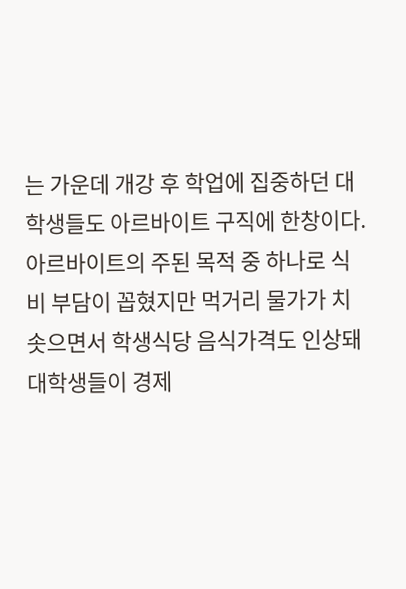는 가운데 개강 후 학업에 집중하던 대학생들도 아르바이트 구직에 한창이다. 아르바이트의 주된 목적 중 하나로 식비 부담이 꼽혔지만 먹거리 물가가 치솟으면서 학생식당 음식가격도 인상돼 대학생들이 경제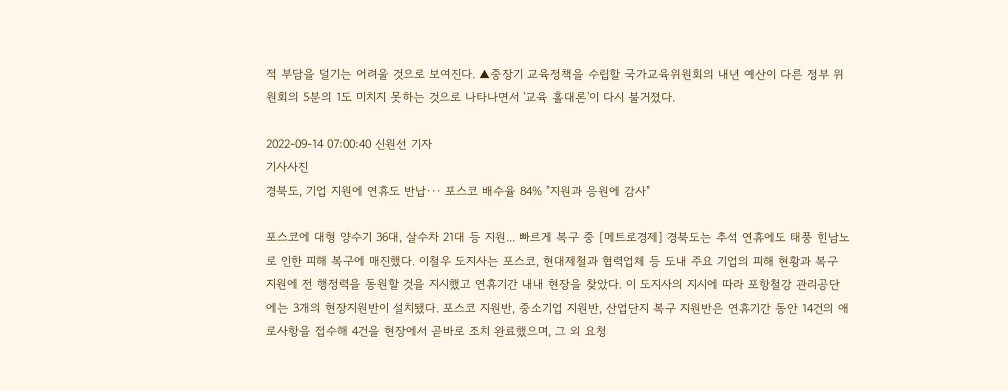적 부담을 덜기는 어려울 것으로 보여진다. ▲중장기 교육정책을 수립할 국가교육위원회의 내년 예산이 다른 정부 위원회의 5분의 1도 미치지 못하는 것으로 나타나면서 '교육 홀대론'이 다시 불거졌다.

2022-09-14 07:00:40 신원선 기자
기사사진
경북도, 기업 지원에 연휴도 반납··· 포스코 배수율 84% "지원과 응원에 감사"

포스코에 대형 양수기 36대, 살수차 21대 등 지원... 빠르게 복구 중 [메트로경제] 경북도는 추석 연휴에도 태풍 힌남노로 인한 피해 복구에 매진했다. 이철우 도지사는 포스코, 현대제철과 협력업체 등 도내 주요 기업의 피해 현황과 복구 지원에 전 행정력을 동원할 것을 지시했고 연휴기간 내내 현장을 찾았다. 이 도지사의 지시에 따라 포항철강 관리공단에는 3개의 현장지원반이 설치됐다. 포스코 지원반, 중소기업 지원반, 산업단지 복구 지원반은 연휴기간 동안 14건의 애로사항을 접수해 4건을 현장에서 곧바로 조치 완료했으며, 그 외 요청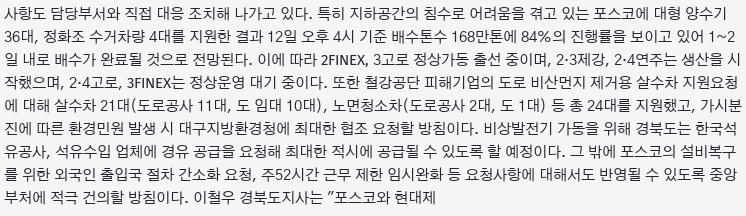사항도 담당부서와 직접 대응 조치해 나가고 있다. 특히 지하공간의 침수로 어려움을 겪고 있는 포스코에 대형 양수기 36대, 정화조 수거차량 4대를 지원한 결과 12일 오후 4시 기준 배수톤수 168만톤에 84%의 진행률을 보이고 있어 1~2일 내로 배수가 완료될 것으로 전망된다. 이에 따라 2FINEX, 3고로 정상가동 출선 중이며, 2·3제강, 2·4연주는 생산을 시작했으며, 2·4고로, 3FINEX는 정상운영 대기 중이다. 또한 철강공단 피해기업의 도로 비산먼지 제거용 살수차 지원요청에 대해 살수차 21대(도로공사 11대, 도 임대 10대), 노면청소차(도로공사 2대, 도 1대) 등 총 24대를 지원했고, 가시분진에 따른 환경민원 발생 시 대구지방환경청에 최대한 협조 요청할 방침이다. 비상발전기 가동을 위해 경북도는 한국석유공사, 석유수입 업체에 경유 공급을 요청해 최대한 적시에 공급될 수 있도록 할 예정이다. 그 밖에 포스코의 설비복구를 위한 외국인 출입국 절차 간소화 요청, 주52시간 근무 제한 임시완화 등 요청사항에 대해서도 반영될 수 있도록 중앙부처에 적극 건의할 방침이다. 이철우 경북도지사는 "포스코와 현대제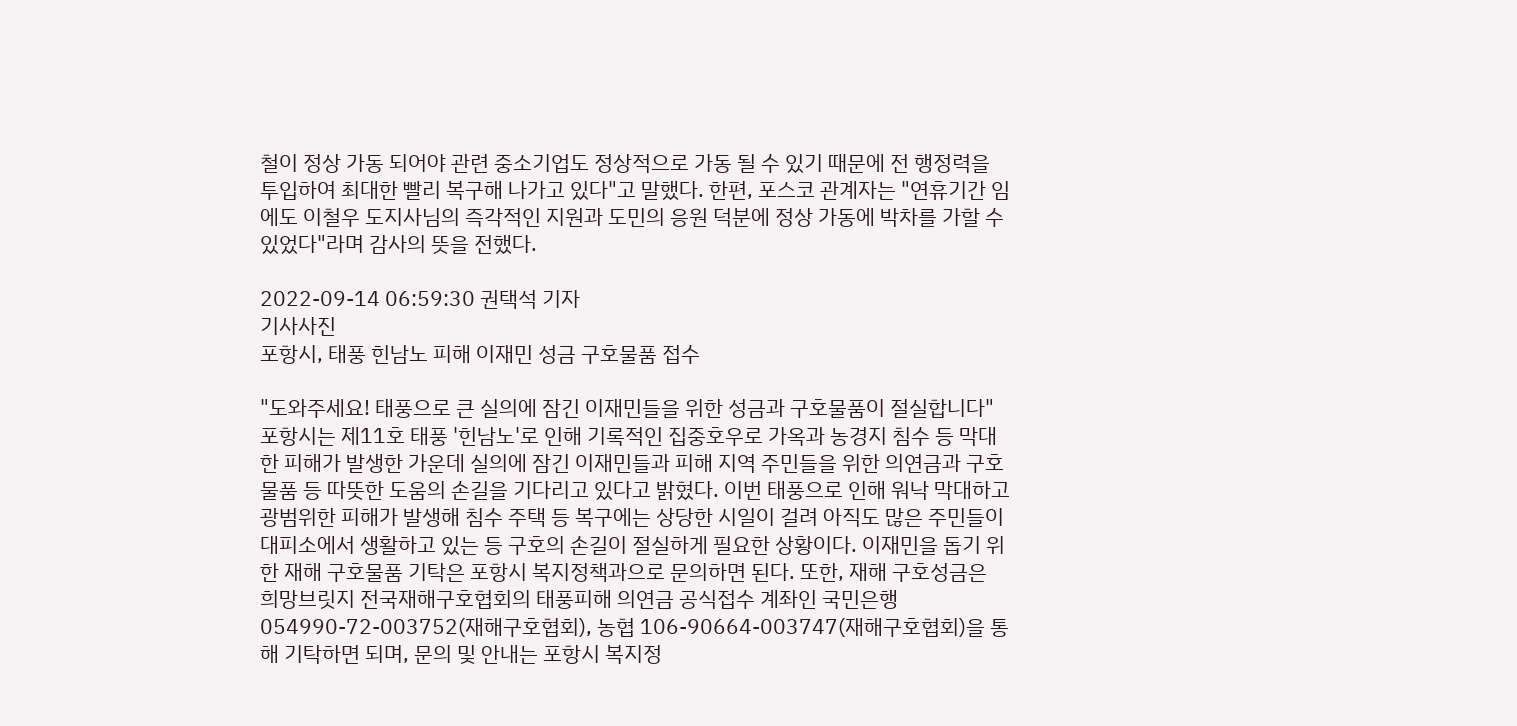철이 정상 가동 되어야 관련 중소기업도 정상적으로 가동 될 수 있기 때문에 전 행정력을 투입하여 최대한 빨리 복구해 나가고 있다"고 말했다. 한편, 포스코 관계자는 "연휴기간 임에도 이철우 도지사님의 즉각적인 지원과 도민의 응원 덕분에 정상 가동에 박차를 가할 수 있었다"라며 감사의 뜻을 전했다.

2022-09-14 06:59:30 권택석 기자
기사사진
포항시, 태풍 힌남노 피해 이재민 성금 구호물품 접수

"도와주세요! 태풍으로 큰 실의에 잠긴 이재민들을 위한 성금과 구호물품이 절실합니다" 포항시는 제11호 태풍 '힌남노'로 인해 기록적인 집중호우로 가옥과 농경지 침수 등 막대한 피해가 발생한 가운데 실의에 잠긴 이재민들과 피해 지역 주민들을 위한 의연금과 구호물품 등 따뜻한 도움의 손길을 기다리고 있다고 밝혔다. 이번 태풍으로 인해 워낙 막대하고 광범위한 피해가 발생해 침수 주택 등 복구에는 상당한 시일이 걸려 아직도 많은 주민들이 대피소에서 생활하고 있는 등 구호의 손길이 절실하게 필요한 상황이다. 이재민을 돕기 위한 재해 구호물품 기탁은 포항시 복지정책과으로 문의하면 된다. 또한, 재해 구호성금은 희망브릿지 전국재해구호협회의 태풍피해 의연금 공식접수 계좌인 국민은행054990-72-003752(재해구호협회), 농협 106-90664-003747(재해구호협회)을 통해 기탁하면 되며, 문의 및 안내는 포항시 복지정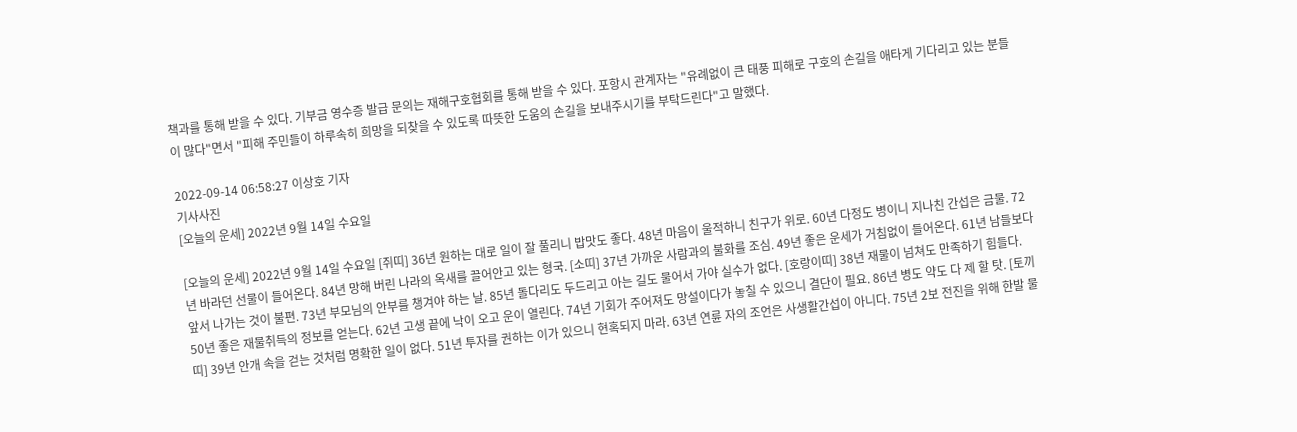책과를 통해 받을 수 있다. 기부금 영수증 발급 문의는 재해구호협회를 통해 받을 수 있다. 포항시 관계자는 "유례없이 큰 태풍 피해로 구호의 손길을 애타게 기다리고 있는 분들이 많다"면서 "피해 주민들이 하루속히 희망을 되찾을 수 있도록 따뜻한 도움의 손길을 보내주시기를 부탁드린다"고 말했다.

2022-09-14 06:58:27 이상호 기자
기사사진
[오늘의 운세] 2022년 9월 14일 수요일

[오늘의 운세] 2022년 9월 14일 수요일 [쥐띠] 36년 원하는 대로 일이 잘 풀리니 밥맛도 좋다. 48년 마음이 울적하니 친구가 위로. 60년 다정도 병이니 지나친 간섭은 금물. 72년 바라던 선물이 들어온다. 84년 망해 버린 나라의 옥새를 끌어안고 있는 형국. [소띠] 37년 가까운 사람과의 불화를 조심. 49년 좋은 운세가 거침없이 들어온다. 61년 남들보다 앞서 나가는 것이 불편. 73년 부모님의 안부를 챙겨야 하는 날. 85년 돌다리도 두드리고 아는 길도 물어서 가야 실수가 없다. [호랑이띠] 38년 재물이 넘쳐도 만족하기 힘들다. 50년 좋은 재물취득의 정보를 얻는다. 62년 고생 끝에 낙이 오고 운이 열린다. 74년 기회가 주어져도 망설이다가 놓칠 수 있으니 결단이 필요. 86년 병도 약도 다 제 할 탓. [토끼띠] 39년 안개 속을 걷는 것처럼 명확한 일이 없다. 51년 투자를 권하는 이가 있으니 현혹되지 마라. 63년 연륜 자의 조언은 사생활간섭이 아니다. 75년 2보 전진을 위해 한발 물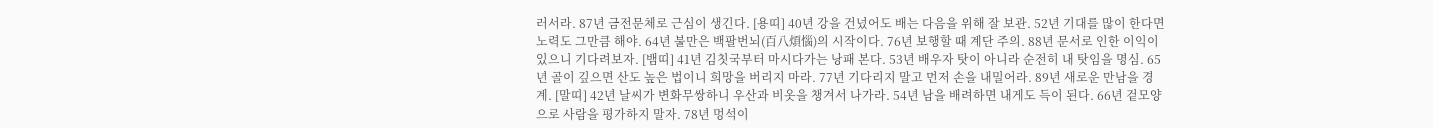러서라. 87년 금전문체로 근심이 생긴다. [용띠] 40년 강을 건넜어도 배는 다음을 위해 잘 보관. 52년 기대를 많이 한다면 노력도 그만큼 해야. 64년 불만은 백팔번뇌(百八煩惱)의 시작이다. 76년 보행할 때 계단 주의. 88년 문서로 인한 이익이 있으니 기다려보자. [뱀띠] 41년 김칫국부터 마시다가는 낭패 본다. 53년 배우자 탓이 아니라 순전히 내 탓임을 명심. 65년 골이 깊으면 산도 높은 법이니 희망을 버리지 마라. 77년 기다리지 말고 먼저 손을 내밀어라. 89년 새로운 만남을 경계. [말띠] 42년 날씨가 변화무쌍하니 우산과 비옷을 챙겨서 나가라. 54년 남을 배려하면 내게도 득이 된다. 66년 겉모양으로 사람을 평가하지 말자. 78년 멍석이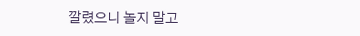깔렸으니 놀지 말고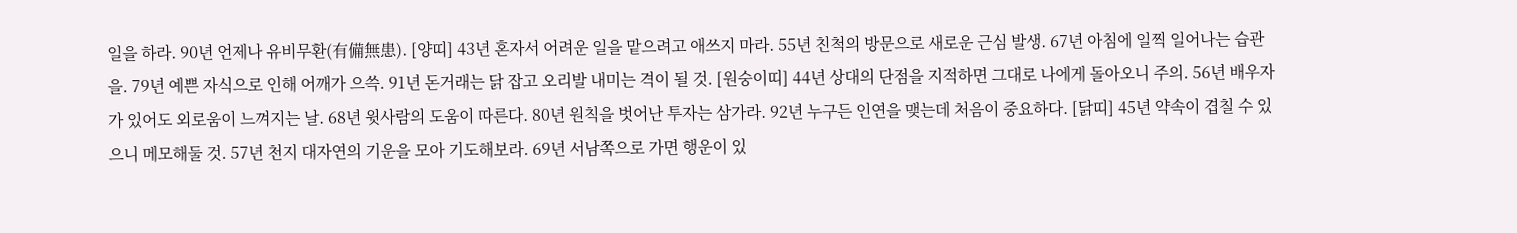일을 하라. 90년 언제나 유비무환(有備無患). [양띠] 43년 혼자서 어려운 일을 맡으려고 애쓰지 마라. 55년 친척의 방문으로 새로운 근심 발생. 67년 아침에 일찍 일어나는 습관을. 79년 예쁜 자식으로 인해 어깨가 으쓱. 91년 돈거래는 닭 잡고 오리발 내미는 격이 될 것. [원숭이띠] 44년 상대의 단점을 지적하면 그대로 나에게 돌아오니 주의. 56년 배우자가 있어도 외로움이 느껴지는 날. 68년 윗사람의 도움이 따른다. 80년 원칙을 벗어난 투자는 삼가라. 92년 누구든 인연을 맺는데 처음이 중요하다. [닭띠] 45년 약속이 겹칠 수 있으니 메모해둘 것. 57년 천지 대자연의 기운을 모아 기도해보라. 69년 서남쪽으로 가면 행운이 있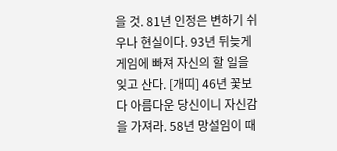을 것. 81년 인정은 변하기 쉬우나 현실이다. 93년 뒤늦게 게임에 빠져 자신의 할 일을 잊고 산다. [개띠] 46년 꽃보다 아름다운 당신이니 자신감을 가져라. 58년 망설임이 때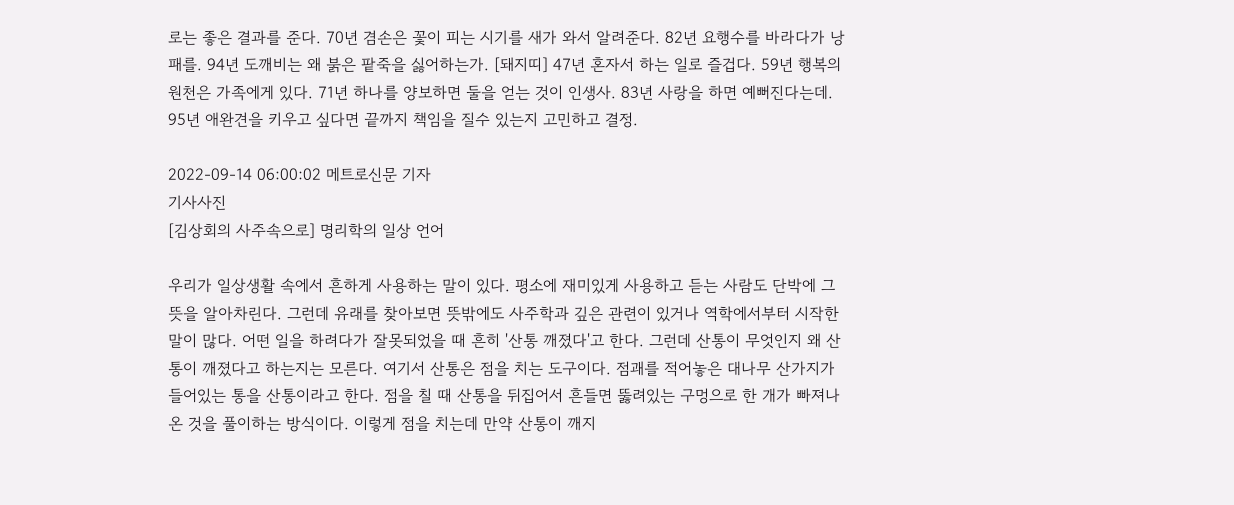로는 좋은 결과를 준다. 70년 겸손은 꽃이 피는 시기를 새가 와서 알려준다. 82년 요행수를 바라다가 낭패를. 94년 도깨비는 왜 붉은 팥죽을 싫어하는가. [돼지띠] 47년 혼자서 하는 일로 즐겁다. 59년 행복의 원천은 가족에게 있다. 71년 하나를 양보하면 둘을 얻는 것이 인생사. 83년 사랑을 하면 예뻐진다는데. 95년 애완견을 키우고 싶다면 끝까지 책임을 질수 있는지 고민하고 결정.

2022-09-14 06:00:02 메트로신문 기자
기사사진
[김상회의 사주속으로] 명리학의 일상 언어

우리가 일상생활 속에서 흔하게 사용하는 말이 있다. 평소에 재미있게 사용하고 듣는 사람도 단박에 그 뜻을 알아차린다. 그런데 유래를 찾아보면 뜻밖에도 사주학과 깊은 관련이 있거나 역학에서부터 시작한 말이 많다. 어떤 일을 하려다가 잘못되었을 때 흔히 '산통 깨졌다'고 한다. 그런데 산통이 무엇인지 왜 산통이 깨졌다고 하는지는 모른다. 여기서 산통은 점을 치는 도구이다. 점괘를 적어놓은 대나무 산가지가 들어있는 통을 산통이라고 한다. 점을 칠 때 산통을 뒤집어서 흔들면 뚫려있는 구멍으로 한 개가 빠져나온 것을 풀이하는 방식이다. 이렇게 점을 치는데 만약 산통이 깨지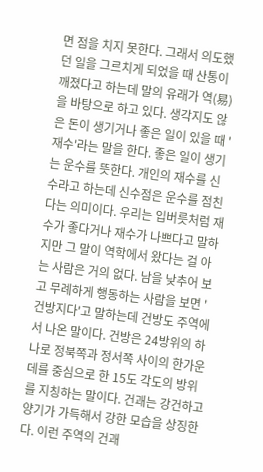면 점을 치지 못한다. 그래서 의도했던 일을 그르치게 되었을 때 산통이 깨졌다고 하는데 말의 유래가 역(易)을 바탕으로 하고 있다. 생각지도 않은 돈이 생기거나 좋은 일이 있을 때 '재수'라는 말을 한다. 좋은 일이 생기는 운수를 뜻한다. 개인의 재수를 신수라고 하는데 신수점은 운수를 점친다는 의미이다. 우리는 입버릇처럼 재수가 좋다거나 재수가 나쁘다고 말하지만 그 말이 역학에서 왔다는 걸 아는 사람은 거의 없다. 남을 낮추어 보고 무례하게 행동하는 사람을 보면 '건방지다'고 말하는데 건방도 주역에서 나온 말이다. 건방은 24방위의 하나로 정북쪽과 정서쪽 사이의 한가운데를 중심으로 한 15도 각도의 방위를 지칭하는 말이다. 건괘는 강건하고 양기가 가득해서 강한 모습을 상징한다. 이런 주역의 건괘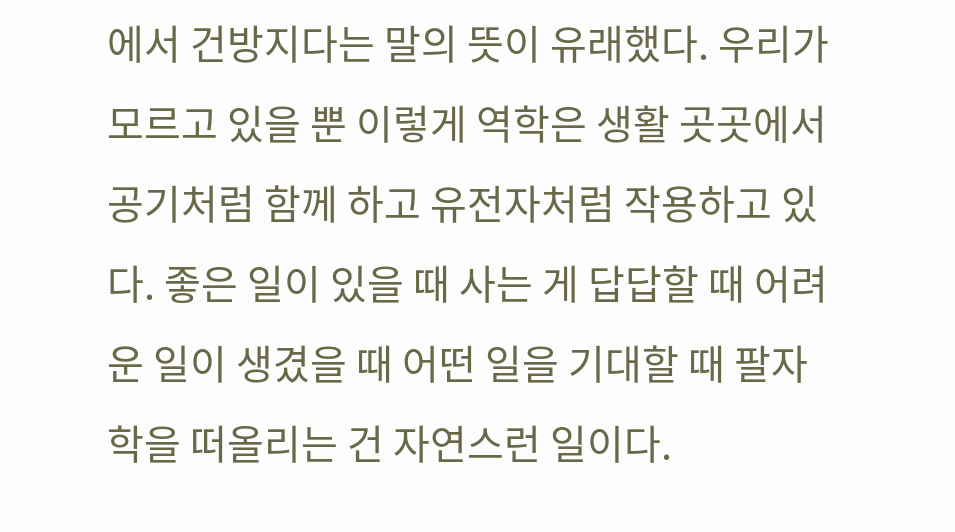에서 건방지다는 말의 뜻이 유래했다. 우리가 모르고 있을 뿐 이렇게 역학은 생활 곳곳에서 공기처럼 함께 하고 유전자처럼 작용하고 있다. 좋은 일이 있을 때 사는 게 답답할 때 어려운 일이 생겼을 때 어떤 일을 기대할 때 팔자학을 떠올리는 건 자연스런 일이다.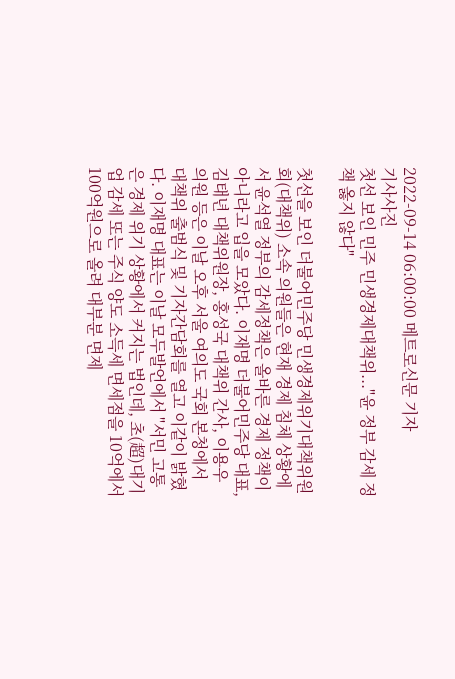2022-09-14 06:00:00 메트로신문 기자
기사사진
첫선 보인 민주 민생경제대책위..."윤 정부 감세 정책 옳지 않다"

첫선을 보인 더불어민주당 민생경제위기대책위원회(대책위) 소속 의원들은 현재 경제 침체 상황에서 윤석열 정부의 감세정책은 올바른 경제 정책이 아니라고 입을 모았다. 이재명 더불어민주당 대표, 김태년 대책위원장, 홍성국 대책위 간사, 이용우 의원 등은 이날 오후 서울 여의도 국회 본청에서 대책위 출범식 및 기자간담회를 열고 이같이 밝혔다. 이재명 대표는 이날 모두발언에서 "서민 고통은 경제 위기 상황에서 커지는 법인데, 초(超)대기업 감세 또는 주식 양도 소득세 면세점을 10억에서 100억원으로 올려 대부분 면제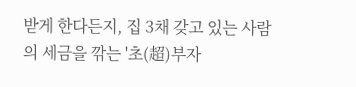받게 한다든지, 집 3채 갖고 있는 사람의 세금을 깎는 '초(超)부자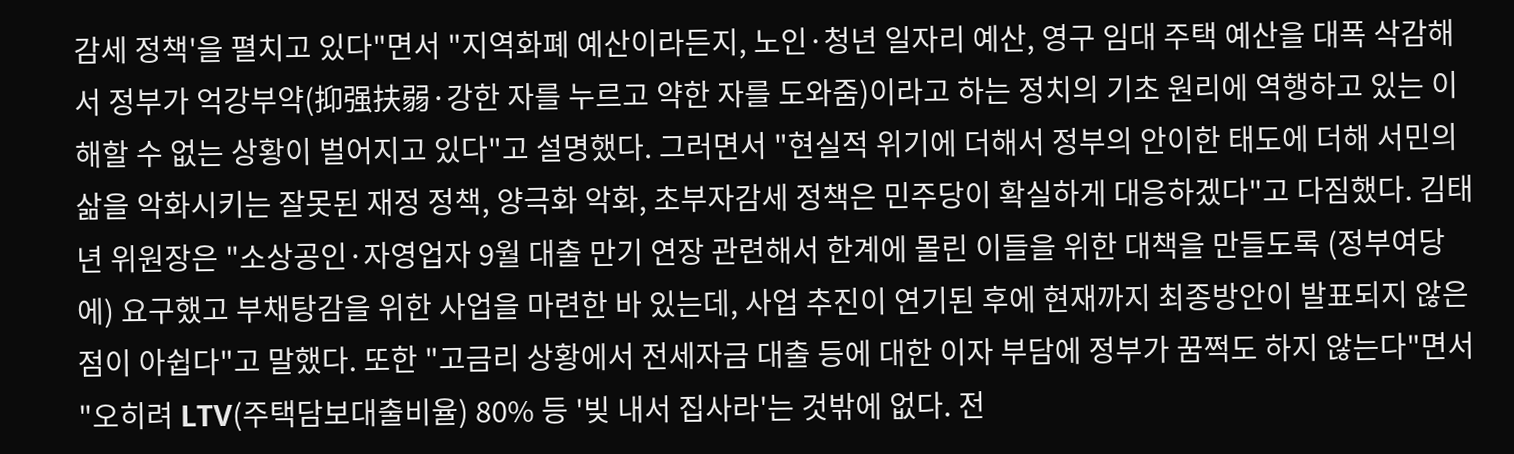감세 정책'을 펼치고 있다"면서 "지역화폐 예산이라든지, 노인·청년 일자리 예산, 영구 임대 주택 예산을 대폭 삭감해서 정부가 억강부약(抑强扶弱·강한 자를 누르고 약한 자를 도와줌)이라고 하는 정치의 기초 원리에 역행하고 있는 이해할 수 없는 상황이 벌어지고 있다"고 설명했다. 그러면서 "현실적 위기에 더해서 정부의 안이한 태도에 더해 서민의 삶을 악화시키는 잘못된 재정 정책, 양극화 악화, 초부자감세 정책은 민주당이 확실하게 대응하겠다"고 다짐했다. 김태년 위원장은 "소상공인·자영업자 9월 대출 만기 연장 관련해서 한계에 몰린 이들을 위한 대책을 만들도록 (정부여당에) 요구했고 부채탕감을 위한 사업을 마련한 바 있는데, 사업 추진이 연기된 후에 현재까지 최종방안이 발표되지 않은 점이 아쉽다"고 말했다. 또한 "고금리 상황에서 전세자금 대출 등에 대한 이자 부담에 정부가 꿈쩍도 하지 않는다"면서 "오히려 LTV(주택담보대출비율) 80% 등 '빚 내서 집사라'는 것밖에 없다. 전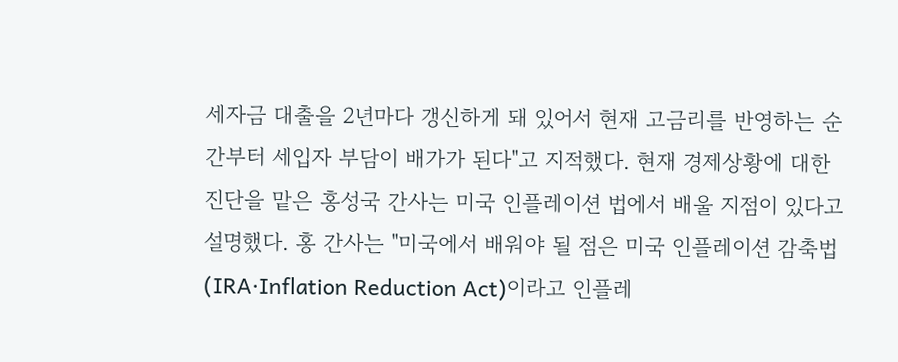세자금 대출을 2년마다 갱신하게 돼 있어서 현재 고금리를 반영하는 순간부터 세입자 부담이 배가가 된다"고 지적했다. 현재 경제상황에 대한 진단을 맡은 홍성국 간사는 미국 인플레이션 법에서 배울 지점이 있다고 설명했다. 홍 간사는 "미국에서 배워야 될 점은 미국 인플레이션 감축법(IRA·Inflation Reduction Act)이라고 인플레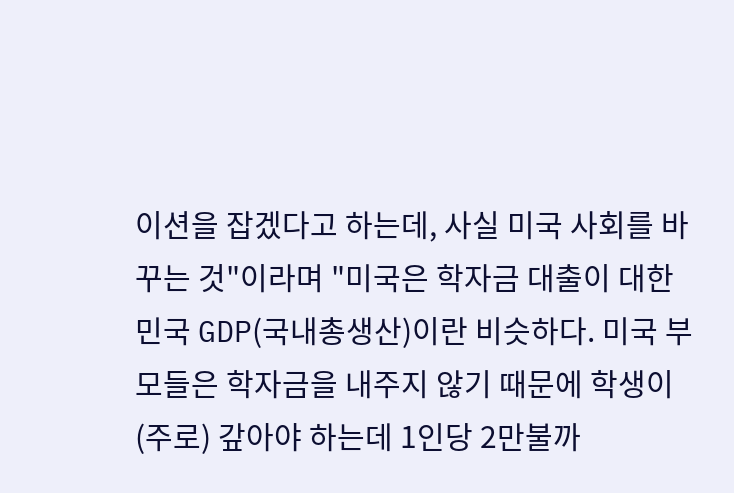이션을 잡겠다고 하는데, 사실 미국 사회를 바꾸는 것"이라며 "미국은 학자금 대출이 대한민국 GDP(국내총생산)이란 비슷하다. 미국 부모들은 학자금을 내주지 않기 때문에 학생이 (주로) 갚아야 하는데 1인당 2만불까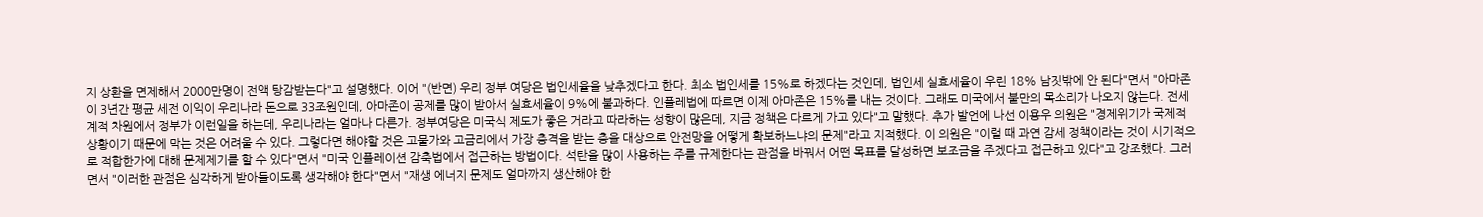지 상환을 면제해서 2000만명이 전액 탕감받는다"고 설명했다. 이어 "(반면) 우리 정부 여당은 법인세율을 낮추겠다고 한다. 최소 법인세를 15%로 하겠다는 것인데, 법인세 실효세율이 우린 18% 남짓밖에 안 된다"면서 "아마존이 3년간 평균 세전 이익이 우리나라 돈으로 33조원인데, 아마존이 공제를 많이 받아서 실효세율이 9%에 불과하다. 인플레법에 따르면 이제 아마존은 15%를 내는 것이다. 그래도 미국에서 불만의 목소리가 나오지 않는다. 전세계적 차원에서 정부가 이런일을 하는데, 우리나라는 얼마나 다른가. 정부여당은 미국식 제도가 좋은 거라고 따라하는 성향이 많은데, 지금 정책은 다르게 가고 있다"고 말했다. 추가 발언에 나선 이용우 의원은 "경제위기가 국제적 상황이기 때문에 막는 것은 어려울 수 있다. 그렇다면 해야할 것은 고물가와 고금리에서 가장 충격을 받는 층을 대상으로 안전망을 어떻게 확보하느냐의 문제"라고 지적했다. 이 의원은 "이럴 때 과연 감세 정책이라는 것이 시기적으로 적합한가에 대해 문제제기를 할 수 있다"면서 "미국 인플레이션 감축법에서 접근하는 방법이다. 석탄을 많이 사용하는 주를 규제한다는 관점을 바꿔서 어떤 목표를 달성하면 보조금을 주겠다고 접근하고 있다"고 강조했다. 그러면서 "이러한 관점은 심각하게 받아들이도록 생각해야 한다"면서 "재생 에너지 문제도 얼마까지 생산해야 한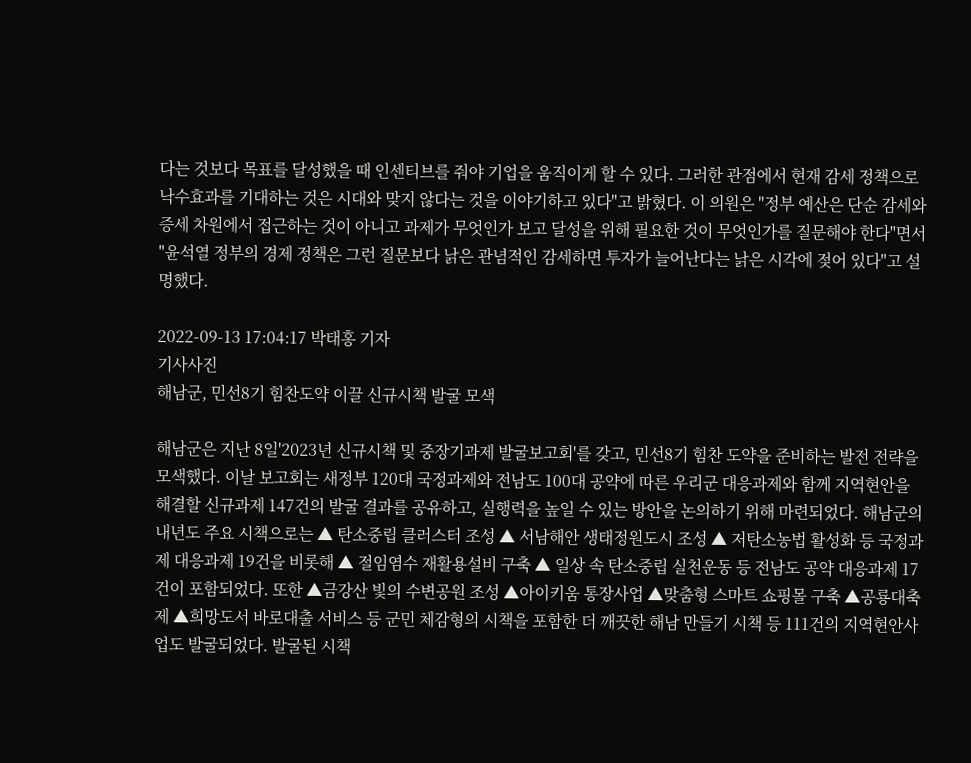다는 것보다 목표를 달성했을 때 인센티브를 줘야 기업을 움직이게 할 수 있다. 그러한 관점에서 현재 감세 정책으로 낙수효과를 기대하는 것은 시대와 맞지 않다는 것을 이야기하고 있다"고 밝혔다. 이 의원은 "정부 예산은 단순 감세와 증세 차원에서 접근하는 것이 아니고 과제가 무엇인가 보고 달성을 위해 필요한 것이 무엇인가를 질문해야 한다"면서 "윤석열 정부의 경제 정책은 그런 질문보다 낡은 관념적인 감세하면 투자가 늘어난다는 낡은 시각에 젖어 있다"고 설명했다.

2022-09-13 17:04:17 박태홍 기자
기사사진
해남군, 민선8기 힘찬도약 이끌 신규시책 발굴 모색

해남군은 지난 8일'2023년 신규시책 및 중장기과제 발굴보고회'를 갖고, 민선8기 힘찬 도약을 준비하는 발전 전략을 모색했다. 이날 보고회는 새정부 120대 국정과제와 전남도 100대 공약에 따른 우리군 대응과제와 함께 지역현안을 해결할 신규과제 147건의 발굴 결과를 공유하고, 실행력을 높일 수 있는 방안을 논의하기 위해 마련되었다. 해남군의 내년도 주요 시책으로는 ▲ 탄소중립 클러스터 조성 ▲ 서남해안 생태정원도시 조성 ▲ 저탄소농법 활성화 등 국정과제 대응과제 19건을 비롯해 ▲ 절임염수 재활용설비 구축 ▲ 일상 속 탄소중립 실천운동 등 전남도 공약 대응과제 17건이 포함되었다. 또한 ▲금강산 빛의 수변공원 조성 ▲아이키움 통장사업 ▲맞춤형 스마트 쇼핑몰 구축 ▲공룡대축제 ▲희망도서 바로대출 서비스 등 군민 체감형의 시책을 포함한 더 깨끗한 해남 만들기 시책 등 111건의 지역현안사업도 발굴되었다. 발굴된 시책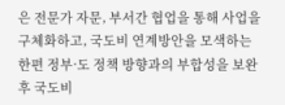은 전문가 자문, 부서간 협업을 통해 사업을 구체화하고, 국도비 연계방안을 모색하는 한편 정부·도 정책 방향과의 부합성을 보완 후 국도비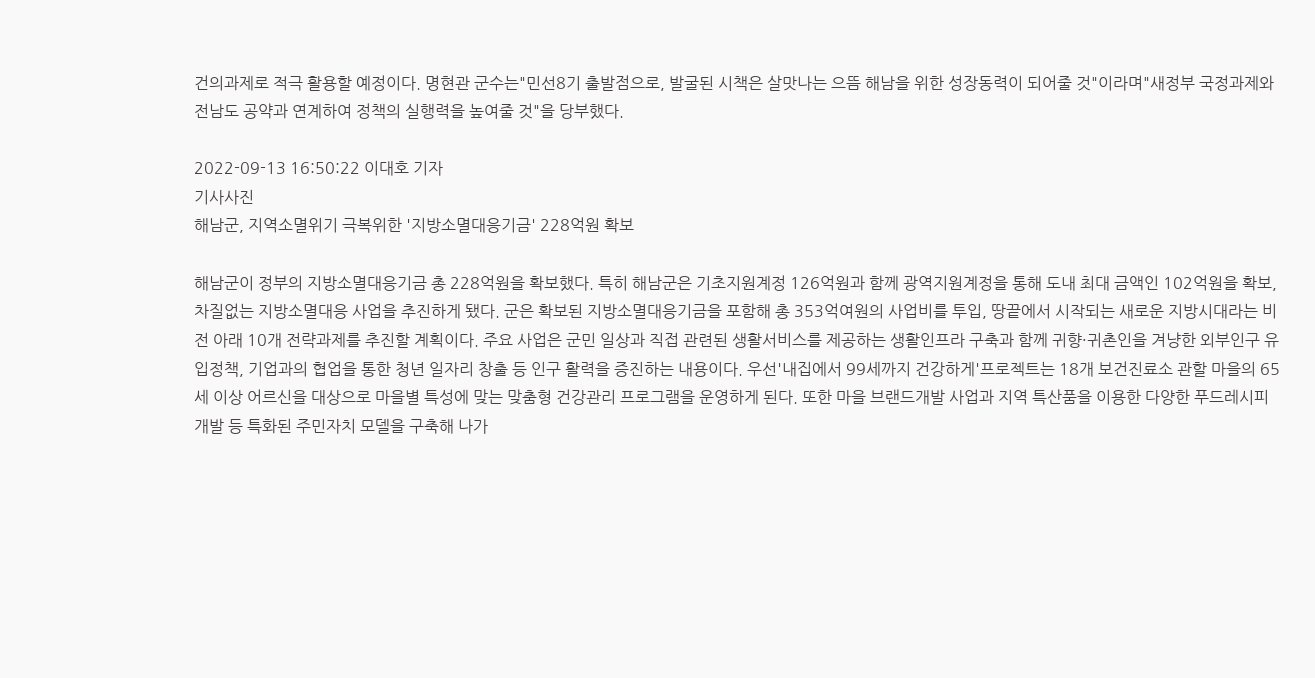건의과제로 적극 활용할 예정이다. 명현관 군수는"민선8기 출발점으로, 발굴된 시책은 살맛나는 으뜸 해남을 위한 성장동력이 되어줄 것"이라며"새정부 국정과제와 전남도 공약과 연계하여 정책의 실행력을 높여줄 것"을 당부했다.

2022-09-13 16:50:22 이대호 기자
기사사진
해남군, 지역소멸위기 극복위한 '지방소멸대응기금' 228억원 확보

해남군이 정부의 지방소멸대응기금 총 228억원을 확보했다. 특히 해남군은 기초지원계정 126억원과 함께 광역지원계정을 통해 도내 최대 금액인 102억원을 확보, 차질없는 지방소멸대응 사업을 추진하게 됐다. 군은 확보된 지방소멸대응기금을 포함해 총 353억여원의 사업비를 투입, 땅끝에서 시작되는 새로운 지방시대라는 비전 아래 10개 전략과제를 추진할 계획이다. 주요 사업은 군민 일상과 직접 관련된 생활서비스를 제공하는 생활인프라 구축과 함께 귀향·귀촌인을 겨냥한 외부인구 유입정책, 기업과의 협업을 통한 청년 일자리 창출 등 인구 활력을 증진하는 내용이다. 우선'내집에서 99세까지 건강하게'프로젝트는 18개 보건진료소 관할 마을의 65세 이상 어르신을 대상으로 마을별 특성에 맞는 맞춤형 건강관리 프로그램을 운영하게 된다. 또한 마을 브랜드개발 사업과 지역 특산품을 이용한 다양한 푸드레시피 개발 등 특화된 주민자치 모델을 구축해 나가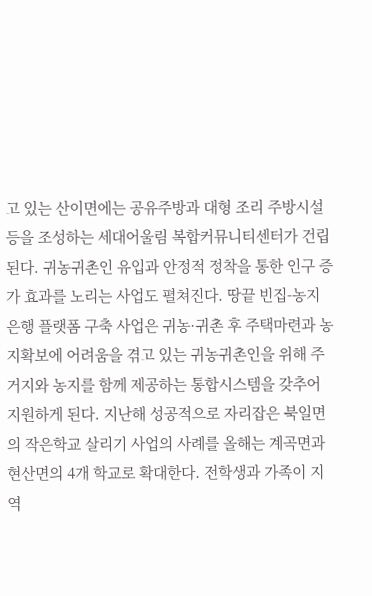고 있는 산이면에는 공유주방과 대형 조리 주방시설 등을 조성하는 세대어울림 복합커뮤니티센터가 건립된다. 귀농귀촌인 유입과 안정적 정착을 통한 인구 증가 효과를 노리는 사업도 펼쳐진다. 땅끝 빈집-농지은행 플랫폼 구축 사업은 귀농·귀촌 후 주택마련과 농지확보에 어려움을 겪고 있는 귀농귀촌인을 위해 주거지와 농지를 함께 제공하는 통합시스템을 갖추어 지원하게 된다. 지난해 성공적으로 자리잡은 북일면의 작은학교 살리기 사업의 사례를 올해는 계곡면과 현산면의 4개 학교로 확대한다. 전학생과 가족이 지역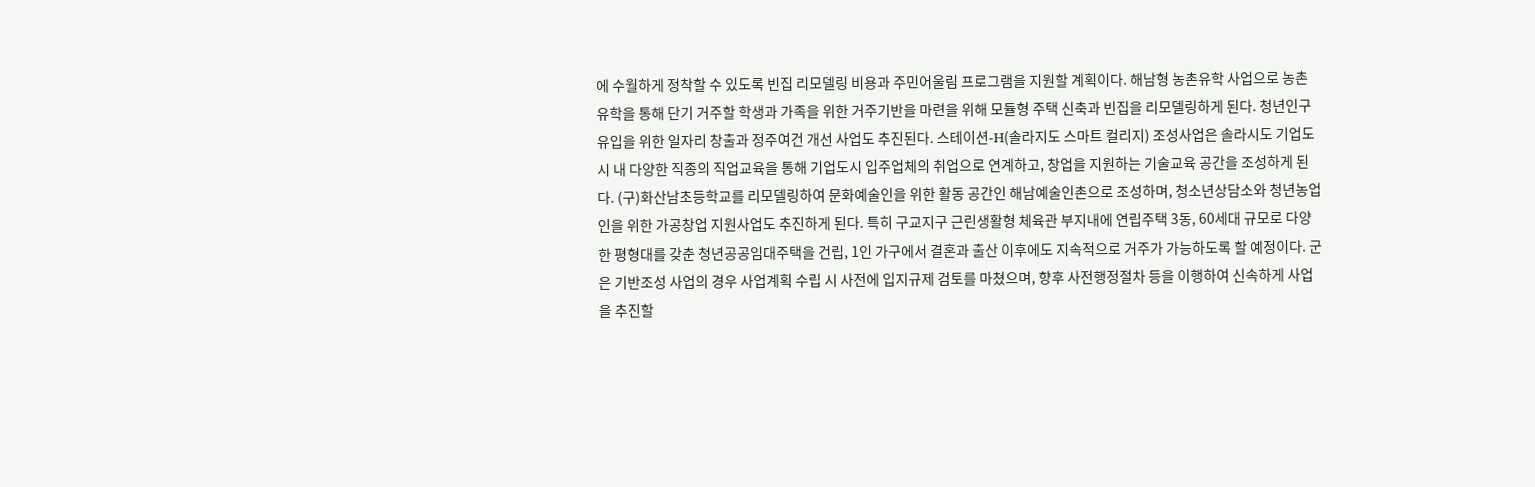에 수월하게 정착할 수 있도록 빈집 리모델링 비용과 주민어울림 프로그램을 지원할 계획이다. 해남형 농촌유학 사업으로 농촌 유학을 통해 단기 거주할 학생과 가족을 위한 거주기반을 마련을 위해 모듈형 주택 신축과 빈집을 리모델링하게 된다. 청년인구 유입을 위한 일자리 창출과 정주여건 개선 사업도 추진된다. 스테이션-H(솔라지도 스마트 컬리지) 조성사업은 솔라시도 기업도시 내 다양한 직종의 직업교육을 통해 기업도시 입주업체의 취업으로 연계하고, 창업을 지원하는 기술교육 공간을 조성하게 된다. (구)화산남초등학교를 리모델링하여 문화예술인을 위한 활동 공간인 해남예술인촌으로 조성하며, 청소년상담소와 청년농업인을 위한 가공창업 지원사업도 추진하게 된다. 특히 구교지구 근린생활형 체육관 부지내에 연립주택 3동, 60세대 규모로 다양한 평형대를 갖춘 청년공공임대주택을 건립, 1인 가구에서 결혼과 출산 이후에도 지속적으로 거주가 가능하도록 할 예정이다. 군은 기반조성 사업의 경우 사업계획 수립 시 사전에 입지규제 검토를 마쳤으며, 향후 사전행정절차 등을 이행하여 신속하게 사업을 추진할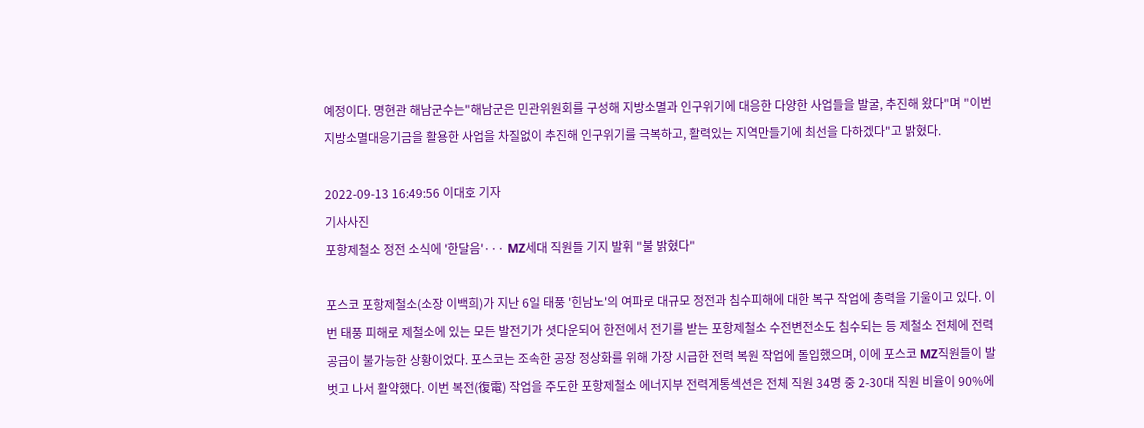예정이다. 명현관 해남군수는"해남군은 민관위원회를 구성해 지방소멸과 인구위기에 대응한 다양한 사업들을 발굴, 추진해 왔다"며 "이번 지방소멸대응기금을 활용한 사업을 차질없이 추진해 인구위기를 극복하고, 활력있는 지역만들기에 최선을 다하겠다"고 밝혔다.

2022-09-13 16:49:56 이대호 기자
기사사진
포항제철소 정전 소식에 '한달음'··· MZ세대 직원들 기지 발휘 "불 밝혔다"

포스코 포항제철소(소장 이백희)가 지난 6일 태풍 '힌남노'의 여파로 대규모 정전과 침수피해에 대한 복구 작업에 총력을 기울이고 있다. 이번 태풍 피해로 제철소에 있는 모든 발전기가 셧다운되어 한전에서 전기를 받는 포항제철소 수전변전소도 침수되는 등 제철소 전체에 전력 공급이 불가능한 상황이었다. 포스코는 조속한 공장 정상화를 위해 가장 시급한 전력 복원 작업에 돌입했으며, 이에 포스코 MZ직원들이 발벗고 나서 활약했다. 이번 복전(復電) 작업을 주도한 포항제철소 에너지부 전력계통섹션은 전체 직원 34명 중 2-30대 직원 비율이 90%에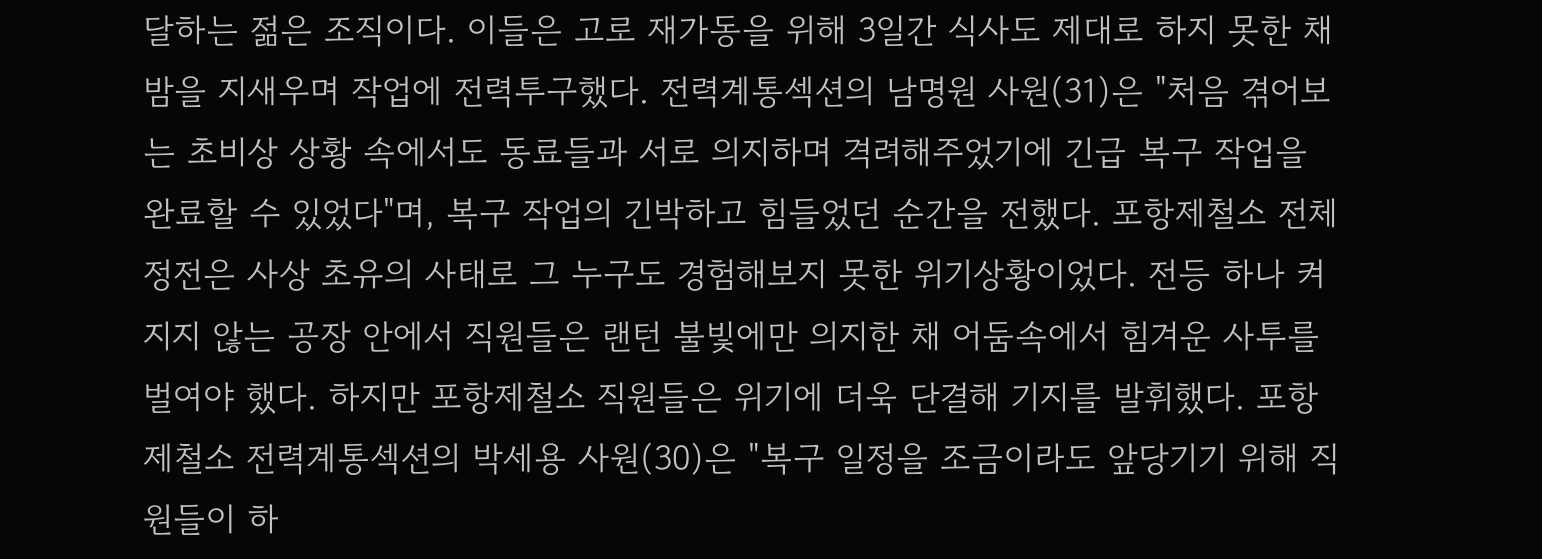달하는 젊은 조직이다. 이들은 고로 재가동을 위해 3일간 식사도 제대로 하지 못한 채 밤을 지새우며 작업에 전력투구했다. 전력계통섹션의 남명원 사원(31)은 "처음 겪어보는 초비상 상황 속에서도 동료들과 서로 의지하며 격려해주었기에 긴급 복구 작업을 완료할 수 있었다"며, 복구 작업의 긴박하고 힘들었던 순간을 전했다. 포항제철소 전체 정전은 사상 초유의 사태로 그 누구도 경험해보지 못한 위기상황이었다. 전등 하나 켜지지 않는 공장 안에서 직원들은 랜턴 불빛에만 의지한 채 어둠속에서 힘겨운 사투를 벌여야 했다. 하지만 포항제철소 직원들은 위기에 더욱 단결해 기지를 발휘했다. 포항제철소 전력계통섹션의 박세용 사원(30)은 "복구 일정을 조금이라도 앞당기기 위해 직원들이 하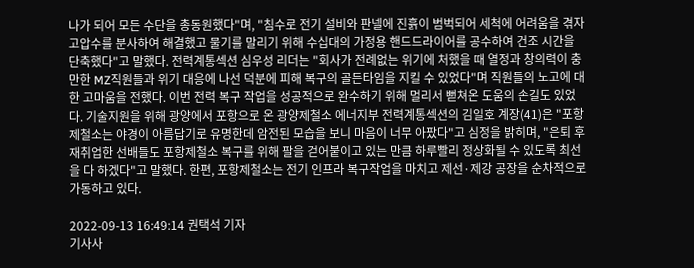나가 되어 모든 수단을 총동원했다"며, "침수로 전기 설비와 판넬에 진흙이 범벅되어 세척에 어려움을 겪자 고압수를 분사하여 해결했고 물기를 말리기 위해 수십대의 가정용 핸드드라이어를 공수하여 건조 시간을 단축했다"고 말했다. 전력계통섹션 심우성 리더는 "회사가 전례없는 위기에 처했을 때 열정과 창의력이 충만한 MZ직원들과 위기 대응에 나선 덕분에 피해 복구의 골든타임을 지킬 수 있었다"며 직원들의 노고에 대한 고마움을 전했다. 이번 전력 복구 작업을 성공적으로 완수하기 위해 멀리서 뻗쳐온 도움의 손길도 있었다. 기술지원을 위해 광양에서 포항으로 온 광양제철소 에너지부 전력계통섹션의 김일호 계장(41)은 "포항제철소는 야경이 아름답기로 유명한데 암전된 모습을 보니 마음이 너무 아팠다"고 심정을 밝히며, "은퇴 후 재취업한 선배들도 포항제철소 복구를 위해 팔을 걷어붙이고 있는 만큼 하루빨리 정상화될 수 있도록 최선을 다 하겠다"고 말했다. 한편, 포항제철소는 전기 인프라 복구작업을 마치고 제선·제강 공장을 순차적으로 가동하고 있다.

2022-09-13 16:49:14 권택석 기자
기사사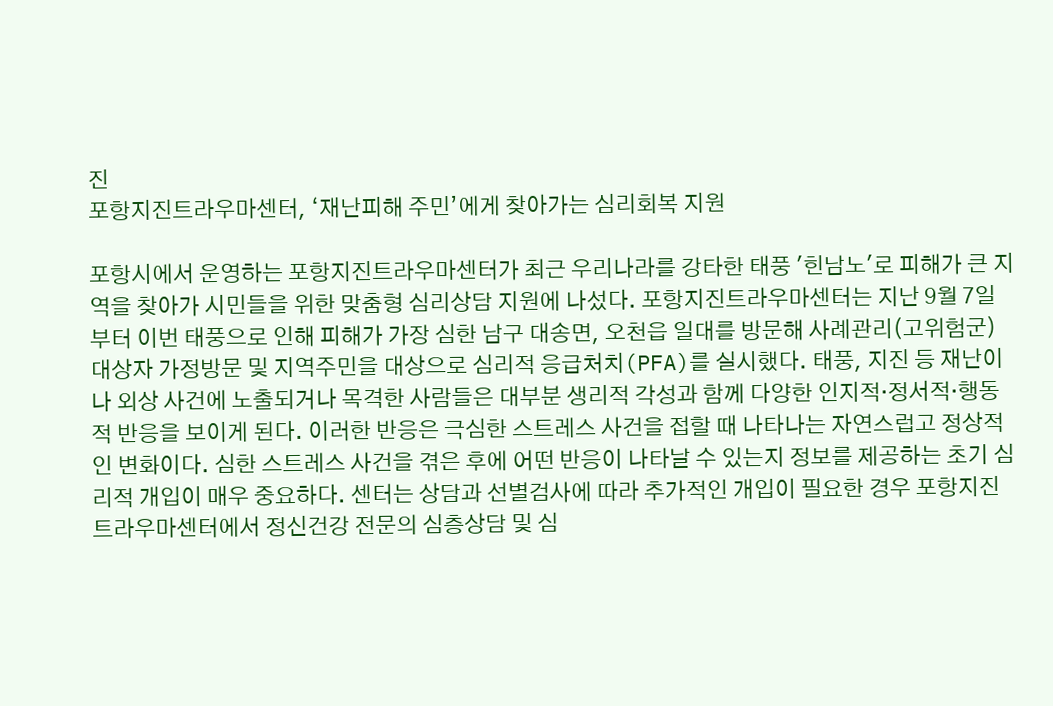진
포항지진트라우마센터, ‘재난피해 주민’에게 찾아가는 심리회복 지원

포항시에서 운영하는 포항지진트라우마센터가 최근 우리나라를 강타한 태풍 '힌남노'로 피해가 큰 지역을 찾아가 시민들을 위한 맞춤형 심리상담 지원에 나섰다. 포항지진트라우마센터는 지난 9월 7일부터 이번 태풍으로 인해 피해가 가장 심한 남구 대송면, 오천읍 일대를 방문해 사례관리(고위험군) 대상자 가정방문 및 지역주민을 대상으로 심리적 응급처치(PFA)를 실시했다. 태풍, 지진 등 재난이나 외상 사건에 노출되거나 목격한 사람들은 대부분 생리적 각성과 함께 다양한 인지적·정서적·행동적 반응을 보이게 된다. 이러한 반응은 극심한 스트레스 사건을 접할 때 나타나는 자연스럽고 정상적인 변화이다. 심한 스트레스 사건을 겪은 후에 어떤 반응이 나타날 수 있는지 정보를 제공하는 초기 심리적 개입이 매우 중요하다. 센터는 상담과 선별검사에 따라 추가적인 개입이 필요한 경우 포항지진트라우마센터에서 정신건강 전문의 심층상담 및 심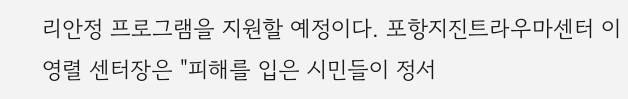리안정 프로그램을 지원할 예정이다. 포항지진트라우마센터 이영렬 센터장은 "피해를 입은 시민들이 정서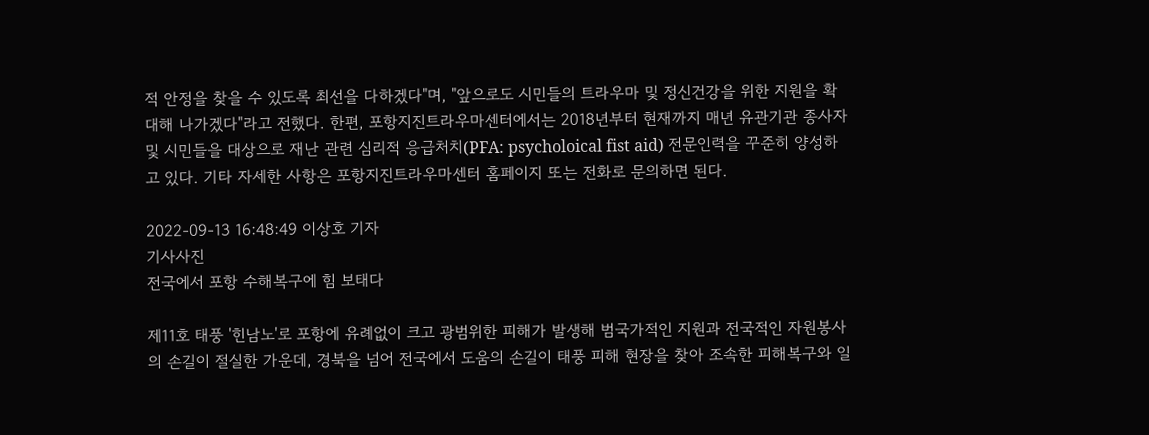적 안정을 찾을 수 있도록 최선을 다하겠다"며, "앞으로도 시민들의 트라우마 및 정신건강을 위한 지원을 확대해 나가겠다"라고 전했다. 한편, 포항지진트라우마센터에서는 2018년부터 현재까지 매년 유관기관 종사자 및 시민들을 대상으로 재난 관련 심리적 응급처치(PFA: psycholoical fist aid) 전문인력을 꾸준히 양성하고 있다. 기타 자세한 사항은 포항지진트라우마센터 홈페이지 또는 전화로 문의하면 된다.

2022-09-13 16:48:49 이상호 기자
기사사진
전국에서 포항 수해복구에 힘 보태다

제11호 태풍 '힌남노'로 포항에 유례없이 크고 광범위한 피해가 발생해 범국가적인 지원과 전국적인 자원봉사의 손길이 절실한 가운데, 경북을 넘어 전국에서 도움의 손길이 태풍 피해 현장을 찾아 조속한 피해복구와 일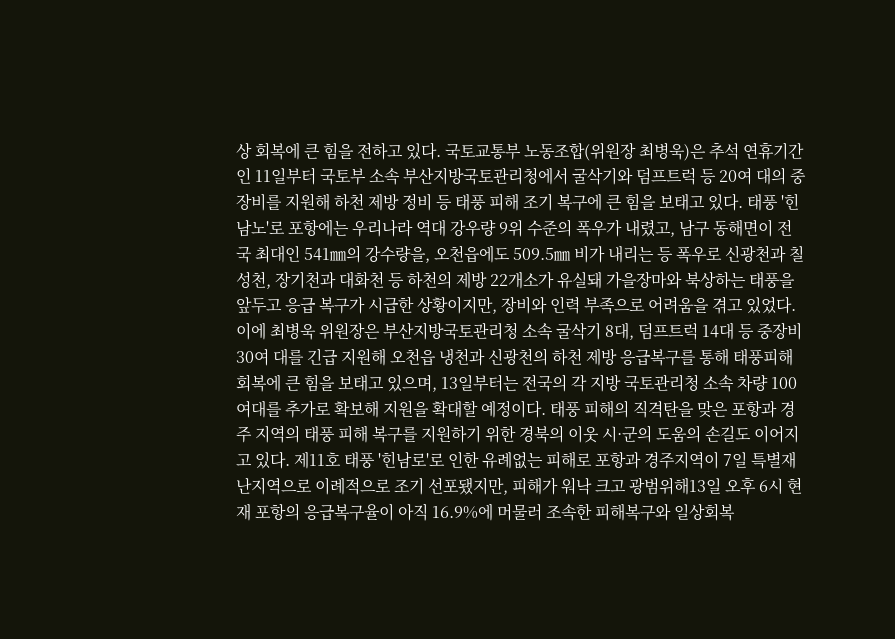상 회복에 큰 힘을 전하고 있다. 국토교통부 노동조합(위원장 최병욱)은 추석 연휴기간인 11일부터 국토부 소속 부산지방국토관리청에서 굴삭기와 덤프트럭 등 20여 대의 중장비를 지원해 하천 제방 정비 등 태풍 피해 조기 복구에 큰 힘을 보태고 있다. 태풍 '힌남노'로 포항에는 우리나라 역대 강우량 9위 수준의 폭우가 내렸고, 남구 동해면이 전국 최대인 541㎜의 강수량을, 오천읍에도 509.5㎜ 비가 내리는 등 폭우로 신광천과 칠성천, 장기천과 대화천 등 하천의 제방 22개소가 유실돼 가을장마와 북상하는 태풍을 앞두고 응급 복구가 시급한 상황이지만, 장비와 인력 부족으로 어려움을 겪고 있었다. 이에 최병욱 위원장은 부산지방국토관리청 소속 굴삭기 8대, 덤프트럭 14대 등 중장비 30여 대를 긴급 지원해 오천읍 냉천과 신광천의 하천 제방 응급복구를 통해 태풍피해 회복에 큰 힘을 보태고 있으며, 13일부터는 전국의 각 지방 국토관리청 소속 차량 100여대를 추가로 확보해 지원을 확대할 예정이다. 태풍 피해의 직격탄을 맞은 포항과 경주 지역의 태풍 피해 복구를 지원하기 위한 경북의 이웃 시·군의 도움의 손길도 이어지고 있다. 제11호 태풍 '힌남로'로 인한 유례없는 피해로 포항과 경주지역이 7일 특별재난지역으로 이례적으로 조기 선포됐지만, 피해가 워낙 크고 광범위해13일 오후 6시 현재 포항의 응급복구율이 아직 16.9%에 머물러 조속한 피해복구와 일상회복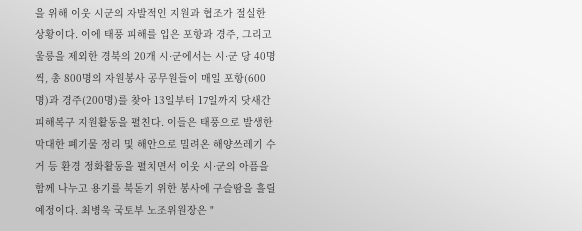을 위해 이웃 시군의 자발적인 지원과 협조가 절실한 상황이다. 이에 태풍 피해를 입은 포항과 경주, 그리고 울릉을 제외한 경북의 20개 시·군에서는 시·군 당 40명 씩, 총 800명의 자원봉사 공무원들이 매일 포항(600명)과 경주(200명)를 찾아 13일부터 17일까지 닷새간 피해복구 지원활동을 펼친다. 이들은 태풍으로 발생한 막대한 폐기물 정리 및 해안으로 밀려온 해양쓰레기 수거 등 환경 정화활동을 펼치면서 이웃 시·군의 아픔을 함께 나누고 용기를 북돋기 위한 봉사에 구슬땀을 흘릴 예정이다. 최병욱 국토부 노조위원장은 "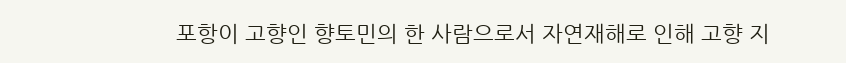포항이 고향인 향토민의 한 사람으로서 자연재해로 인해 고향 지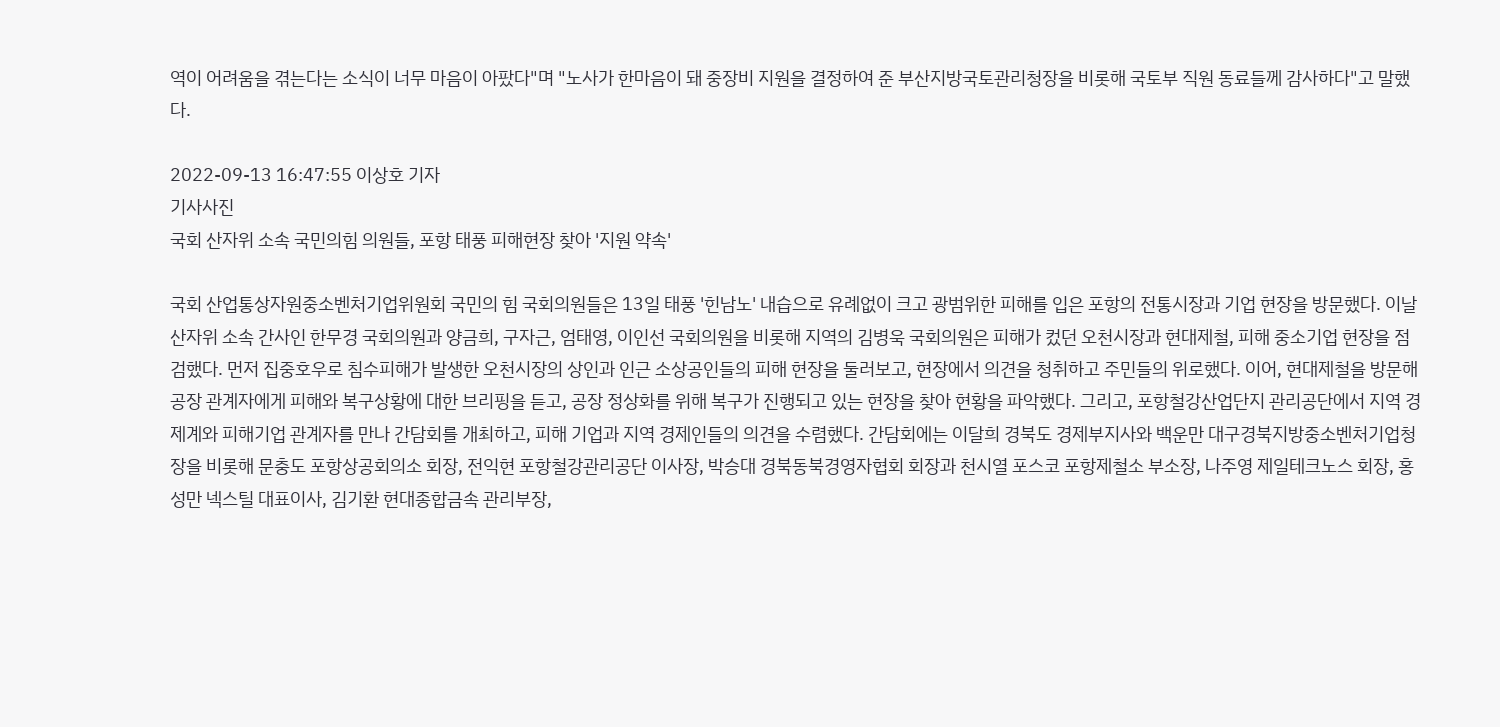역이 어려움을 겪는다는 소식이 너무 마음이 아팠다"며 "노사가 한마음이 돼 중장비 지원을 결정하여 준 부산지방국토관리청장을 비롯해 국토부 직원 동료들께 감사하다"고 말했다.

2022-09-13 16:47:55 이상호 기자
기사사진
국회 산자위 소속 국민의힘 의원들, 포항 태풍 피해현장 찾아 '지원 약속'

국회 산업통상자원중소벤처기업위원회 국민의 힘 국회의원들은 13일 태풍 '힌남노' 내습으로 유례없이 크고 광범위한 피해를 입은 포항의 전통시장과 기업 현장을 방문했다. 이날 산자위 소속 간사인 한무경 국회의원과 양금희, 구자근, 엄태영, 이인선 국회의원을 비롯해 지역의 김병욱 국회의원은 피해가 컸던 오천시장과 현대제철, 피해 중소기업 현장을 점검했다. 먼저 집중호우로 침수피해가 발생한 오천시장의 상인과 인근 소상공인들의 피해 현장을 둘러보고, 현장에서 의견을 청취하고 주민들의 위로했다. 이어, 현대제철을 방문해 공장 관계자에게 피해와 복구상황에 대한 브리핑을 듣고, 공장 정상화를 위해 복구가 진행되고 있는 현장을 찾아 현황을 파악했다. 그리고, 포항철강산업단지 관리공단에서 지역 경제계와 피해기업 관계자를 만나 간담회를 개최하고, 피해 기업과 지역 경제인들의 의견을 수렴했다. 간담회에는 이달희 경북도 경제부지사와 백운만 대구경북지방중소벤처기업청장을 비롯해 문충도 포항상공회의소 회장, 전익현 포항철강관리공단 이사장, 박승대 경북동북경영자협회 회장과 천시열 포스코 포항제철소 부소장, 나주영 제일테크노스 회장, 홍성만 넥스틸 대표이사, 김기환 현대종합금속 관리부장,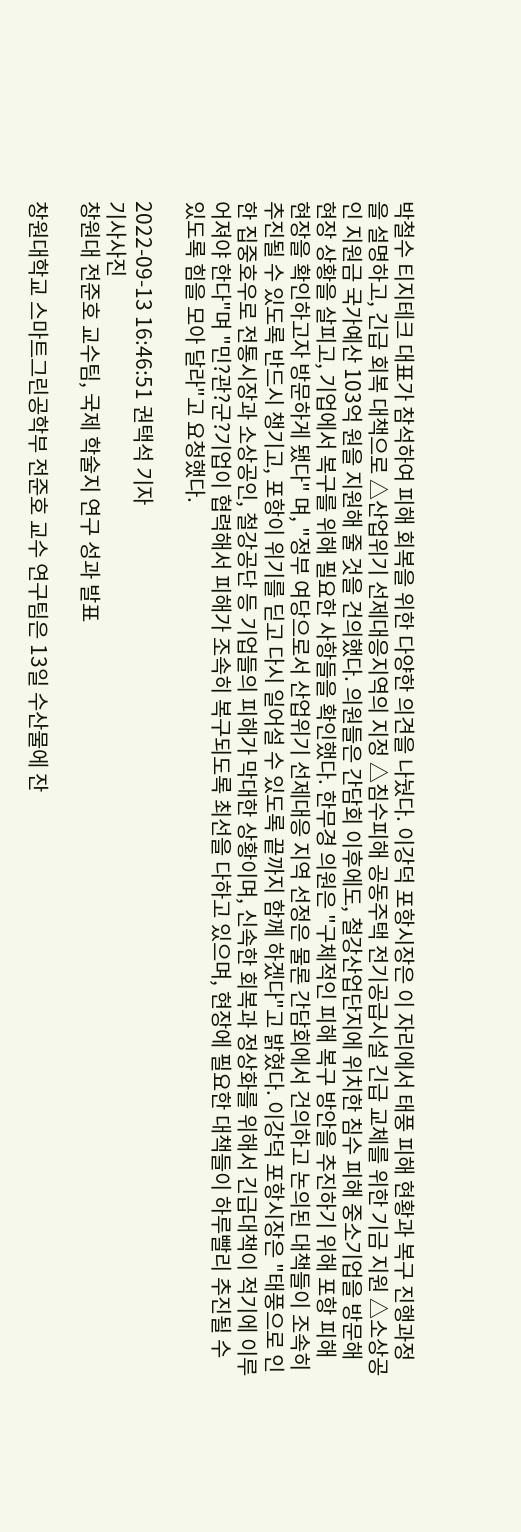박철수 티지테크 대표가 참석하여 피해 회복을 위한 다양한 의견을 나눴다. 이강덕 포항시장은 이 자리에서 태풍 피해 현황과 복구 진행과정을 설명하고, 긴급 회복 대책으로 △산업위기 선제대응지역의 지정 △침수피해 공동주택 전기공급시설 긴급 교체를 위한 기금 지원 △소상공인 지원금 국가예산 103억 원을 지원해 줄 것을 건의했다. 의원들은 간담회 이후에도, 철강산업단지에 위치한 침수 피해 중소기업을 방문해 현장 상황을 살피고, 기업에서 복구를 위해 필요한 사항들을 확인했다. 한무경 의원은 "구체적인 피해 복구 방안을 추진하기 위해 포항 피해 현장을 확인하고자 방문하게 됐다" 며, "정부 여당으로서 산업위기 선제대응 지역 선정은 물론 간담회에서 건의하고 논의된 대책들이 조속히 추진될 수 있도록 반드시 챙기고, 포항이 위기를 딛고 다시 일어설 수 있도록 끝까지 함께 하겠다"고 밝혔다. 이강덕 포항시장은 "태풍으로 인한 집중호우로 전통시장과 소상공인, 철강공단 등 기업들의 피해가 막대한 상황이며, 신속한 회복과 정상화를 위해서 긴급대책이 적기에 이루어져야 한다"며 "민?관?군?기업이 협력해서 피해가 조속히 복구되도록 최선을 다하고 있으며, 현장에 필요한 대책들이 하루빨리 추진될 수 있도록 힘을 모아 달라"고 요청했다.

2022-09-13 16:46:51 권택석 기자
기사사진
창원대 전준호 교수팀, 국제 학술지 연구 성과 발표

창원대학교 스마트그린공학부 전준호 교수 연구팀은 13일 수산물에 잔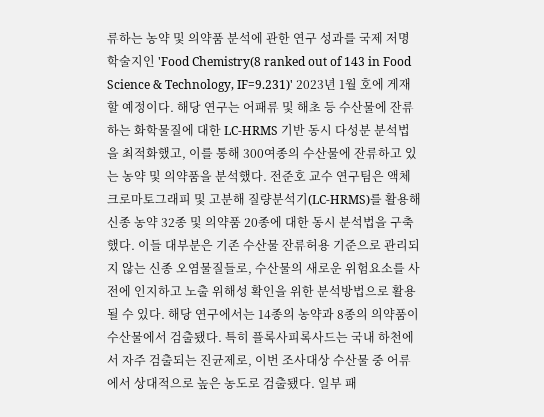류하는 농약 및 의약품 분석에 관한 연구 성과를 국제 저명 학술지인 'Food Chemistry(8 ranked out of 143 in Food Science & Technology, IF=9.231)' 2023년 1월 호에 게재할 예정이다. 해당 연구는 어패류 및 해초 등 수산물에 잔류하는 화학물질에 대한 LC-HRMS 기반 동시 다성분 분석법을 최적화했고, 이를 통해 300여종의 수산물에 잔류하고 있는 농약 및 의약품을 분석했다. 전준호 교수 연구팀은 액체 크로마토그래피 및 고분해 질량분석기(LC-HRMS)를 활용해 신종 농약 32종 및 의약품 20종에 대한 동시 분석법을 구축했다. 이들 대부분은 기존 수산물 잔류허용 기준으로 관리되지 않는 신종 오염물질들로, 수산물의 새로운 위험요소를 사전에 인지하고 노출 위해성 확인을 위한 분석방법으로 활용될 수 있다. 해당 연구에서는 14종의 농약과 8종의 의약품이 수산물에서 검출됐다. 특히 플록사피록사드는 국내 하천에서 자주 검출되는 진균제로, 이번 조사대상 수산물 중 어류에서 상대적으로 높은 농도로 검출됐다. 일부 패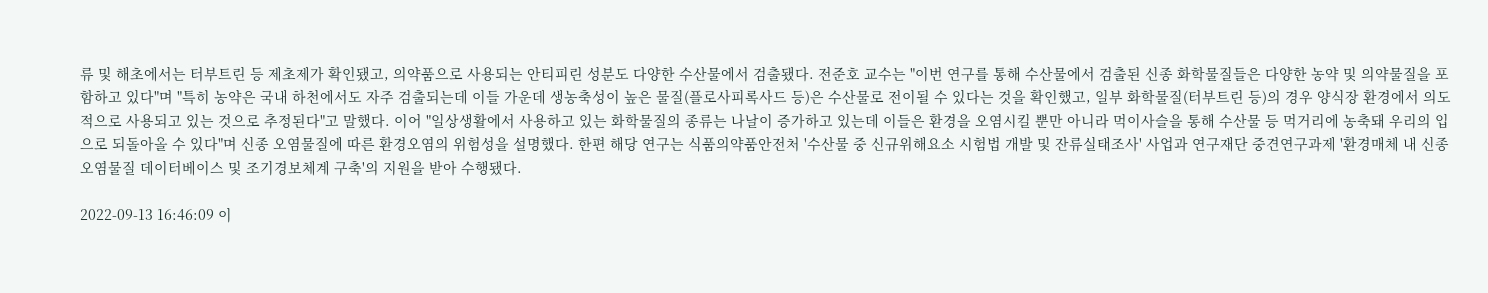류 및 해초에서는 터부트린 등 제초제가 확인됐고, 의약품으로 사용되는 안티피린 성분도 다양한 수산물에서 검출됐다. 전준호 교수는 "이번 연구를 통해 수산물에서 검출된 신종 화학물질들은 다양한 농약 및 의약물질을 포함하고 있다"며 "특히 농약은 국내 하천에서도 자주 검출되는데 이들 가운데 생농축성이 높은 물질(플로사피록사드 등)은 수산물로 전이될 수 있다는 것을 확인했고, 일부 화학물질(터부트린 등)의 경우 양식장 환경에서 의도적으로 사용되고 있는 것으로 추정된다"고 말했다. 이어 "일상생활에서 사용하고 있는 화학물질의 종류는 나날이 증가하고 있는데 이들은 환경을 오염시킬 뿐만 아니라 먹이사슬을 통해 수산물 등 먹거리에 농축돼 우리의 입으로 되돌아올 수 있다"며 신종 오염물질에 따른 환경오염의 위험성을 설명했다. 한편 해당 연구는 식품의약품안전처 '수산물 중 신규위해요소 시험법 개발 및 잔류실태조사' 사업과 연구재단 중견연구과제 '환경매체 내 신종 오염물질 데이터베이스 및 조기경보체계 구축'의 지원을 받아 수행됐다.

2022-09-13 16:46:09 이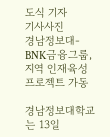도식 기자
기사사진
경남정보대-BNK금융그룹, 지역 인재육성 프로젝트 가동

경남정보대학교는 13일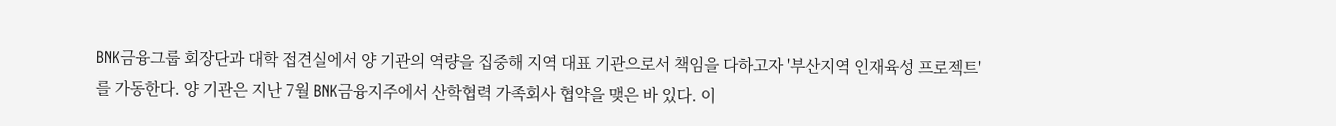BNK금융그룹 회장단과 대학 접견실에서 양 기관의 역량을 집중해 지역 대표 기관으로서 책임을 다하고자 '부산지역 인재육성 프로젝트'를 가동한다. 양 기관은 지난 7월 BNK금융지주에서 산학협력 가족회사 협약을 맺은 바 있다. 이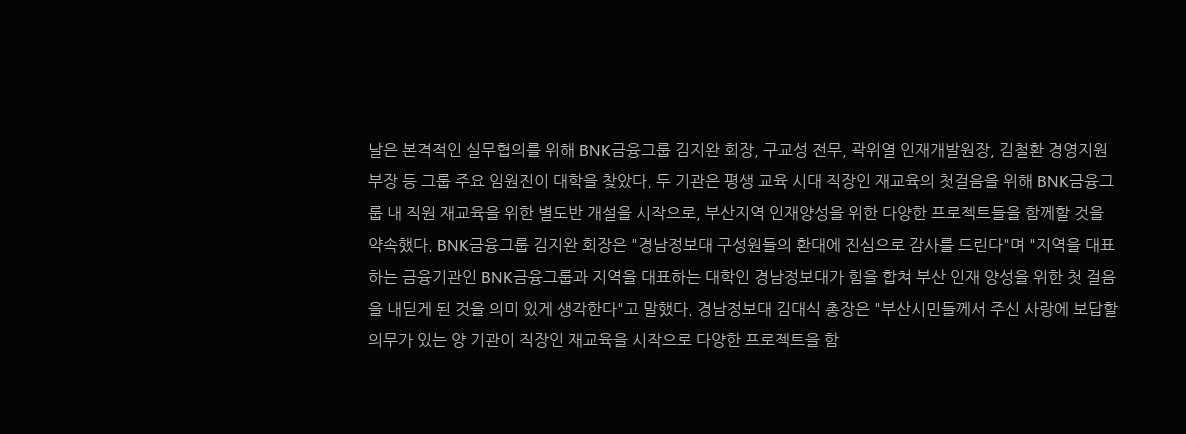날은 본격적인 실무협의를 위해 BNK금융그룹 김지완 회장, 구교성 전무, 곽위열 인재개발원장, 김철환 경영지원부장 등 그룹 주요 임원진이 대학을 찾았다. 두 기관은 평생 교육 시대 직장인 재교육의 첫걸음을 위해 BNK금융그룹 내 직원 재교육을 위한 별도반 개설을 시작으로, 부산지역 인재양성을 위한 다양한 프로젝트들을 함께할 것을 약속했다. BNK금융그룹 김지완 회장은 "경남정보대 구성원들의 환대에 진심으로 감사를 드린다"며 "지역을 대표하는 금융기관인 BNK금융그룹과 지역을 대표하는 대학인 경남정보대가 힘을 합쳐 부산 인재 양성을 위한 첫 걸음을 내딛게 된 것을 의미 있게 생각한다"고 말했다. 경남정보대 김대식 총장은 "부산시민들께서 주신 사랑에 보답할 의무가 있는 양 기관이 직장인 재교육을 시작으로 다양한 프로젝트을 함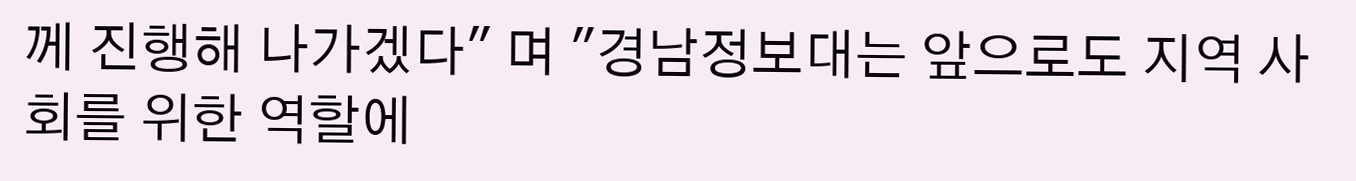께 진행해 나가겠다" 며 "경남정보대는 앞으로도 지역 사회를 위한 역할에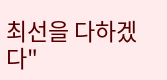최선을 다하겠다"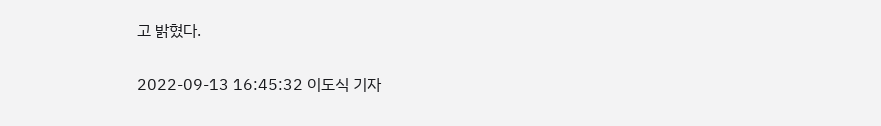고 밝혔다.

2022-09-13 16:45:32 이도식 기자